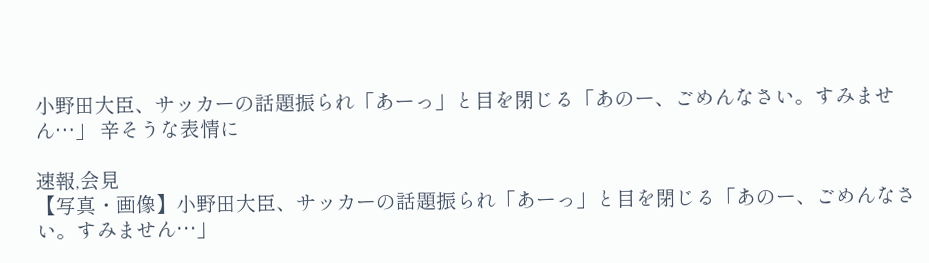小野田大臣、サッカーの話題振られ「あーっ」と目を閉じる「あのー、ごめんなさい。すみません…」 辛そうな表情に

速報,会見
【写真・画像】小野田大臣、サッカーの話題振られ「あーっ」と目を閉じる「あのー、ごめんなさい。すみません…」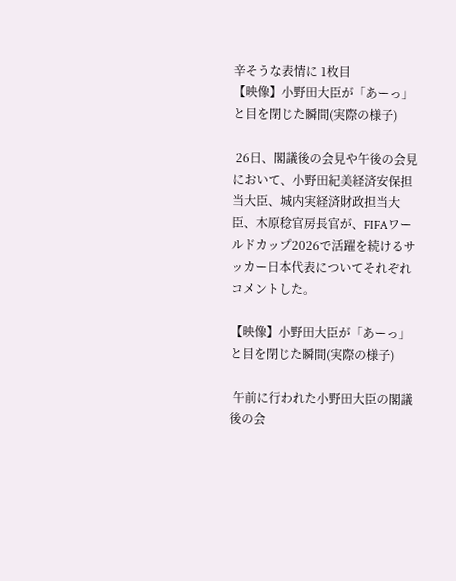辛そうな表情に 1枚目
【映像】小野田大臣が「あーっ」と目を閉じた瞬間(実際の様子)

 26日、閣議後の会見や午後の会見において、小野田紀美経済安保担当大臣、城内実経済財政担当大臣、木原稔官房長官が、FIFAワールドカップ2026で活躍を続けるサッカー日本代表についてそれぞれコメントした。

【映像】小野田大臣が「あーっ」と目を閉じた瞬間(実際の様子)

 午前に行われた小野田大臣の閣議後の会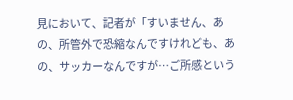見において、記者が「すいません、あの、所管外で恐縮なんですけれども、あの、サッカーなんですが…ご所感という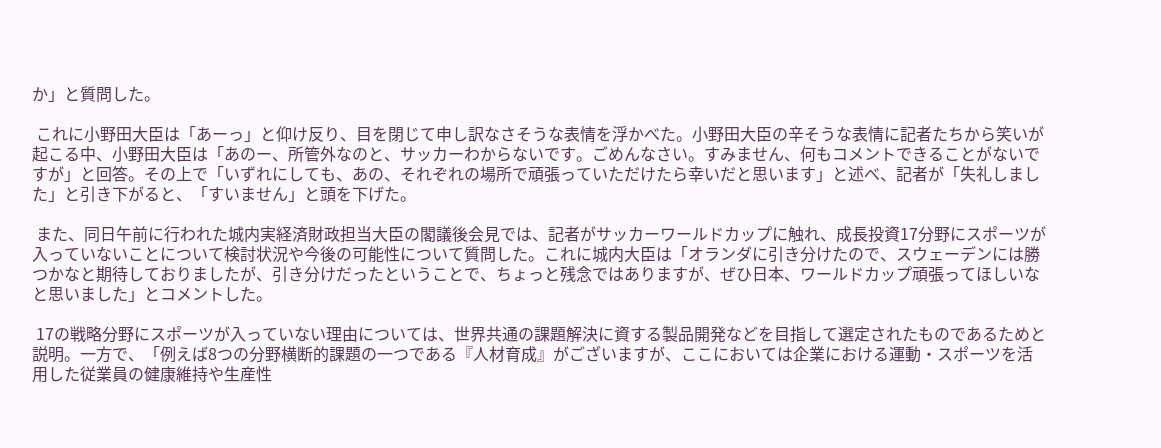か」と質問した。

 これに小野田大臣は「あーっ」と仰け反り、目を閉じて申し訳なさそうな表情を浮かべた。小野田大臣の辛そうな表情に記者たちから笑いが起こる中、小野田大臣は「あのー、所管外なのと、サッカーわからないです。ごめんなさい。すみません、何もコメントできることがないですが」と回答。その上で「いずれにしても、あの、それぞれの場所で頑張っていただけたら幸いだと思います」と述べ、記者が「失礼しました」と引き下がると、「すいません」と頭を下げた。

 また、同日午前に行われた城内実経済財政担当大臣の閣議後会見では、記者がサッカーワールドカップに触れ、成長投資17分野にスポーツが入っていないことについて検討状況や今後の可能性について質問した。これに城内大臣は「オランダに引き分けたので、スウェーデンには勝つかなと期待しておりましたが、引き分けだったということで、ちょっと残念ではありますが、ぜひ日本、ワールドカップ頑張ってほしいなと思いました」とコメントした。

 17の戦略分野にスポーツが入っていない理由については、世界共通の課題解決に資する製品開発などを目指して選定されたものであるためと説明。一方で、「例えば8つの分野横断的課題の一つである『人材育成』がございますが、ここにおいては企業における運動・スポーツを活用した従業員の健康維持や生産性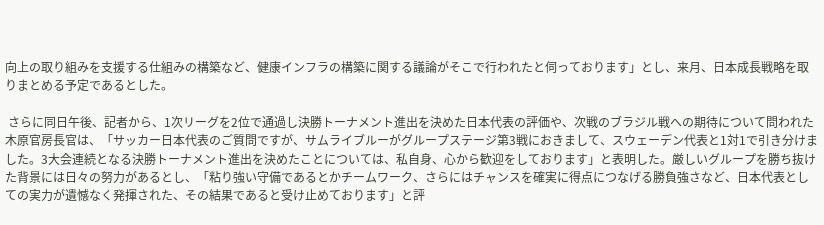向上の取り組みを支援する仕組みの構築など、健康インフラの構築に関する議論がそこで行われたと伺っております」とし、来月、日本成長戦略を取りまとめる予定であるとした。

 さらに同日午後、記者から、1次リーグを2位で通過し決勝トーナメント進出を決めた日本代表の評価や、次戦のブラジル戦への期待について問われた木原官房長官は、「サッカー日本代表のご質問ですが、サムライブルーがグループステージ第3戦におきまして、スウェーデン代表と1対1で引き分けました。3大会連続となる決勝トーナメント進出を決めたことについては、私自身、心から歓迎をしております」と表明した。厳しいグループを勝ち抜けた背景には日々の努力があるとし、「粘り強い守備であるとかチームワーク、さらにはチャンスを確実に得点につなげる勝負強さなど、日本代表としての実力が遺憾なく発揮された、その結果であると受け止めております」と評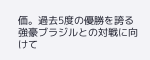価。過去5度の優勝を誇る強豪ブラジルとの対戦に向けて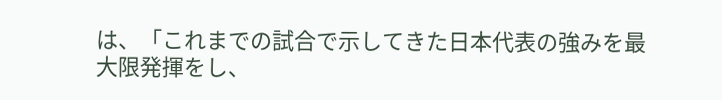は、「これまでの試合で示してきた日本代表の強みを最大限発揮をし、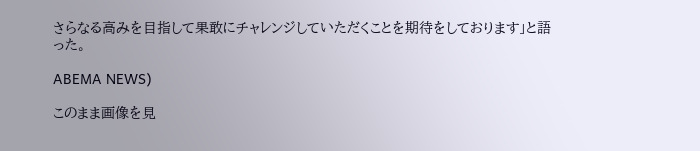さらなる高みを目指して果敢にチャレンジしていただくことを期待をしております」と語った。

ABEMA NEWS)

このまま画像を見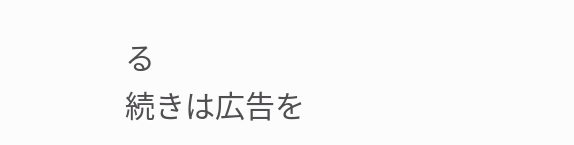る
続きは広告を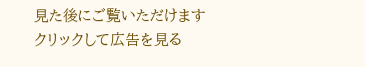見た後にご覧いただけます
クリックして広告を見る